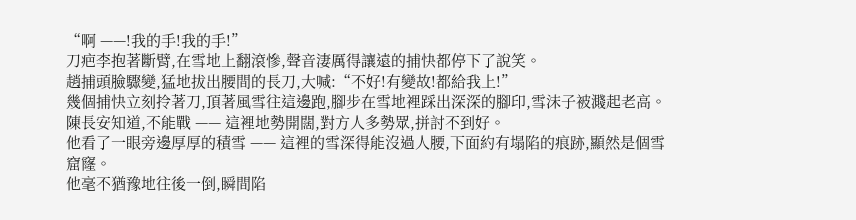“啊 ——!我的手!我的手!”
刀疤李抱著斷臂,在雪地上翻滾慘,聲音淒厲得讓遠的捕快都停下了說笑。
趙捕頭臉驟變,猛地拔出腰間的長刀,大喊:“不好!有變故!都給我上!”
幾個捕快立刻拎著刀,頂著風雪往這邊跑,腳步在雪地裡踩出深深的腳印,雪沫子被濺起老高。
陳長安知道,不能戰 —— 這裡地勢開闊,對方人多勢眾,拼討不到好。
他看了一眼旁邊厚厚的積雪 —— 這裡的雪深得能沒過人腰,下面約有塌陷的痕跡,顯然是個雪窟窿。
他毫不猶豫地往後一倒,瞬間陷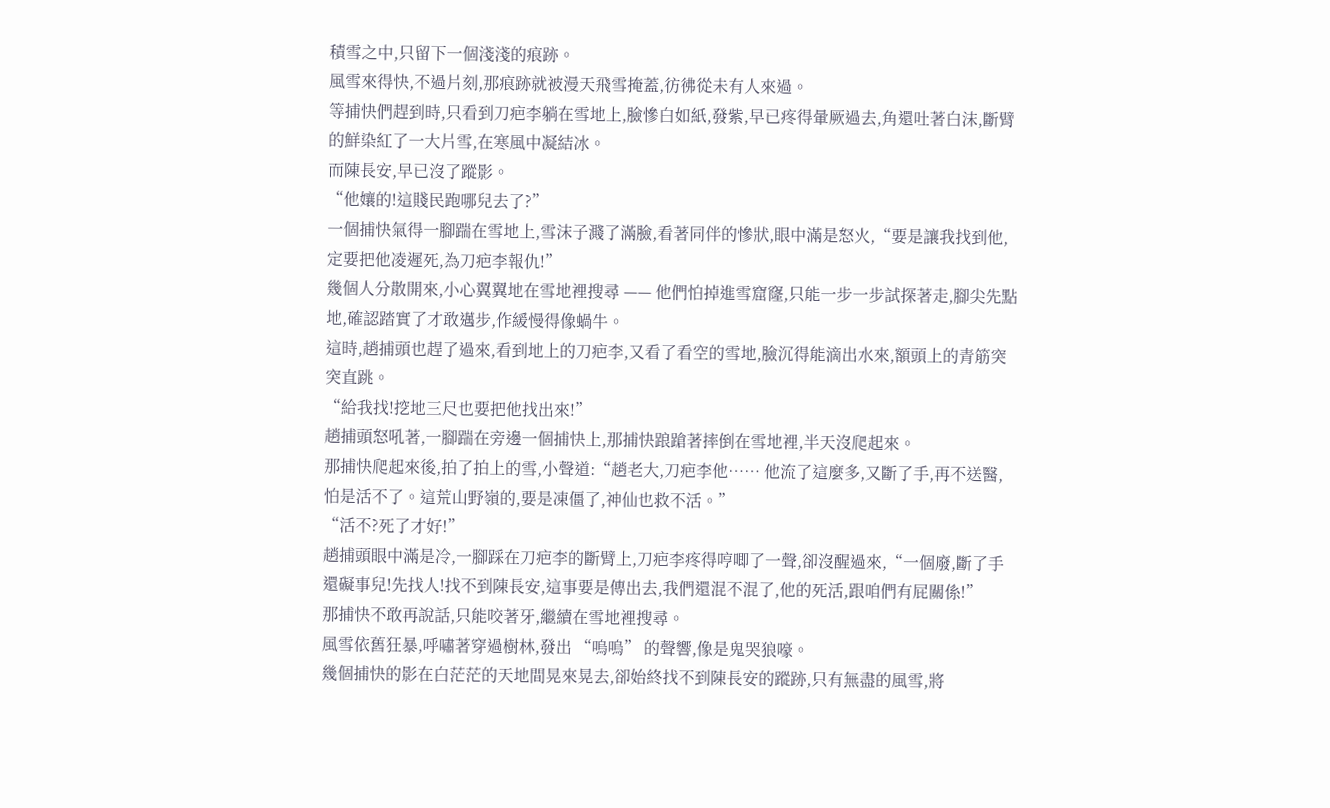積雪之中,只留下一個淺淺的痕跡。
風雪來得快,不過片刻,那痕跡就被漫天飛雪掩蓋,彷彿從未有人來過。
等捕快們趕到時,只看到刀疤李躺在雪地上,臉慘白如紙,發紫,早已疼得暈厥過去,角還吐著白沫,斷臂的鮮染紅了一大片雪,在寒風中凝結冰。
而陳長安,早已沒了蹤影。
“他孃的!這賤民跑哪兒去了?”
一個捕快氣得一腳踹在雪地上,雪沫子濺了滿臉,看著同伴的慘狀,眼中滿是怒火,“要是讓我找到他,定要把他凌遲死,為刀疤李報仇!”
幾個人分散開來,小心翼翼地在雪地裡搜尋 —— 他們怕掉進雪窟窿,只能一步一步試探著走,腳尖先點地,確認踏實了才敢邁步,作緩慢得像蝸牛。
這時,趙捕頭也趕了過來,看到地上的刀疤李,又看了看空的雪地,臉沉得能滴出水來,額頭上的青筋突突直跳。
“給我找!挖地三尺也要把他找出來!”
趙捕頭怒吼著,一腳踹在旁邊一個捕快上,那捕快踉蹌著摔倒在雪地裡,半天沒爬起來。
那捕快爬起來後,拍了拍上的雪,小聲道:“趙老大,刀疤李他…… 他流了這麼多,又斷了手,再不送醫,怕是活不了。這荒山野嶺的,要是凍僵了,神仙也救不活。”
“活不?死了才好!”
趙捕頭眼中滿是冷,一腳踩在刀疤李的斷臂上,刀疤李疼得哼唧了一聲,卻沒醒過來,“一個廢,斷了手還礙事兒!先找人!找不到陳長安,這事要是傳出去,我們還混不混了,他的死活,跟咱們有屁關係!”
那捕快不敢再說話,只能咬著牙,繼續在雪地裡搜尋。
風雪依舊狂暴,呼嘯著穿過樹林,發出 “嗚嗚” 的聲響,像是鬼哭狼嚎。
幾個捕快的影在白茫茫的天地間晃來晃去,卻始終找不到陳長安的蹤跡,只有無盡的風雪,將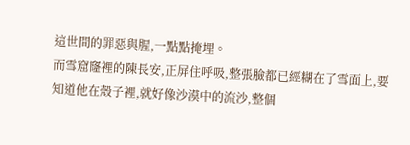這世間的罪惡與腥,一點點掩埋。
而雪窟窿裡的陳長安,正屏住呼吸,整張臉都已經糊在了雪面上,要知道他在殼子裡,就好像沙漠中的流沙,整個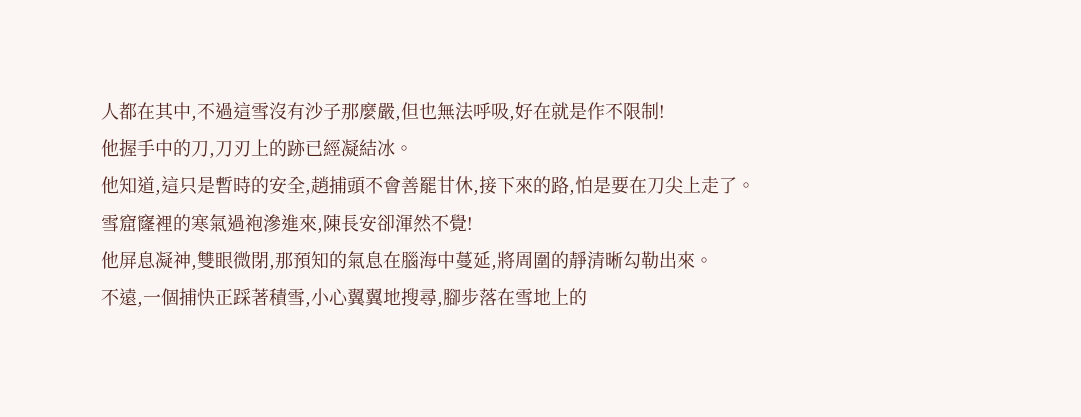人都在其中,不過這雪沒有沙子那麼嚴,但也無法呼吸,好在就是作不限制!
他握手中的刀,刀刃上的跡已經凝結冰。
他知道,這只是暫時的安全,趙捕頭不會善罷甘休,接下來的路,怕是要在刀尖上走了。
雪窟窿裡的寒氣過袍滲進來,陳長安卻渾然不覺!
他屏息凝神,雙眼微閉,那預知的氣息在腦海中蔓延,將周圍的靜清晰勾勒出來。
不遠,一個捕快正踩著積雪,小心翼翼地搜尋,腳步落在雪地上的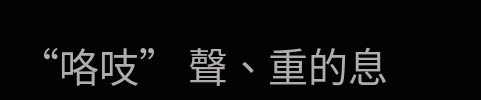“咯吱” 聲、重的息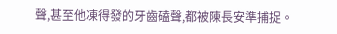聲,甚至他凍得發的牙齒磕聲,都被陳長安準捕捉。